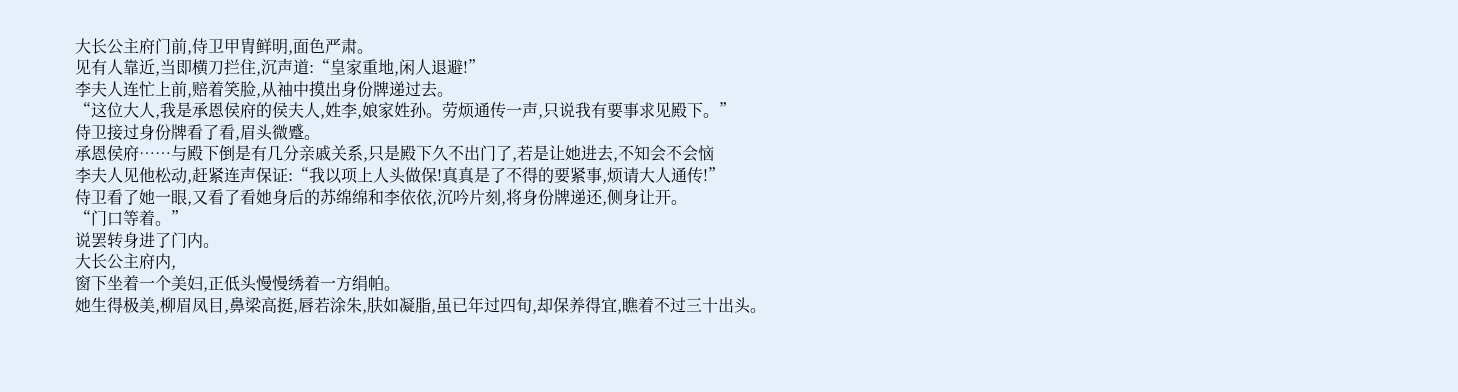大长公主府门前,侍卫甲胄鲜明,面色严肃。
见有人靠近,当即横刀拦住,沉声道:“皇家重地,闲人退避!”
李夫人连忙上前,赔着笑脸,从袖中摸出身份牌递过去。
“这位大人,我是承恩侯府的侯夫人,姓李,娘家姓孙。劳烦通传一声,只说我有要事求见殿下。”
侍卫接过身份牌看了看,眉头微蹙。
承恩侯府……与殿下倒是有几分亲戚关系,只是殿下久不出门了,若是让她进去,不知会不会恼
李夫人见他松动,赶紧连声保证:“我以项上人头做保!真真是了不得的要紧事,烦请大人通传!”
侍卫看了她一眼,又看了看她身后的苏绵绵和李依依,沉吟片刻,将身份牌递还,侧身让开。
“门口等着。”
说罢转身进了门内。
大长公主府内,
窗下坐着一个美妇,正低头慢慢绣着一方绢帕。
她生得极美,柳眉凤目,鼻梁高挺,唇若涂朱,肤如凝脂,虽已年过四旬,却保养得宜,瞧着不过三十出头。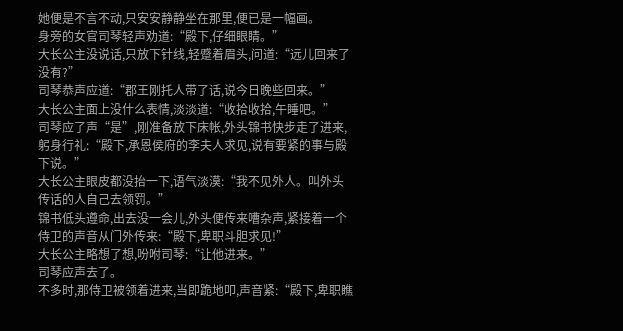她便是不言不动,只安安静静坐在那里,便已是一幅画。
身旁的女官司琴轻声劝道:“殿下,仔细眼睛。”
大长公主没说话,只放下针线,轻蹙着眉头,问道:“远儿回来了没有?”
司琴恭声应道:“郡王刚托人带了话,说今日晚些回来。”
大长公主面上没什么表情,淡淡道:“收拾收拾,午睡吧。”
司琴应了声“是”,刚准备放下床帐,外头锦书快步走了进来,躬身行礼:“殿下,承恩侯府的李夫人求见,说有要紧的事与殿下说。”
大长公主眼皮都没抬一下,语气淡漠:“我不见外人。叫外头传话的人自己去领罚。”
锦书低头遵命,出去没一会儿,外头便传来嘈杂声,紧接着一个侍卫的声音从门外传来:“殿下,卑职斗胆求见!”
大长公主略想了想,吩咐司琴:“让他进来。”
司琴应声去了。
不多时,那侍卫被领着进来,当即跪地叩,声音紧:“殿下,卑职瞧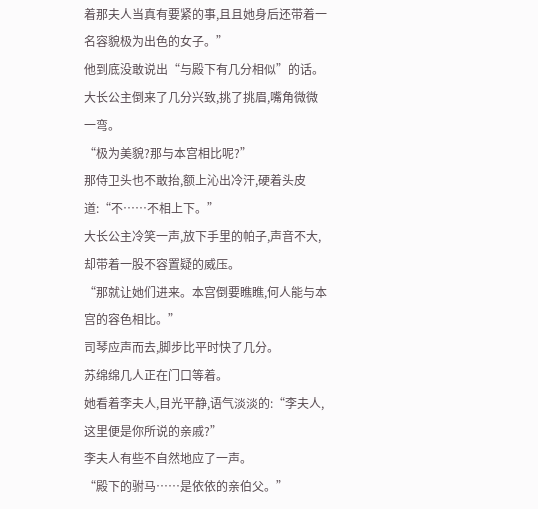着那夫人当真有要紧的事,且且她身后还带着一名容貌极为出色的女子。”
他到底没敢说出“与殿下有几分相似”的话。
大长公主倒来了几分兴致,挑了挑眉,嘴角微微一弯。
“极为美貌?那与本宫相比呢?”
那侍卫头也不敢抬,额上沁出冷汗,硬着头皮道:“不……不相上下。”
大长公主冷笑一声,放下手里的帕子,声音不大,却带着一股不容置疑的威压。
“那就让她们进来。本宫倒要瞧瞧,何人能与本宫的容色相比。”
司琴应声而去,脚步比平时快了几分。
苏绵绵几人正在门口等着。
她看着李夫人,目光平静,语气淡淡的:“李夫人,这里便是你所说的亲戚?”
李夫人有些不自然地应了一声。
“殿下的驸马……是依依的亲伯父。”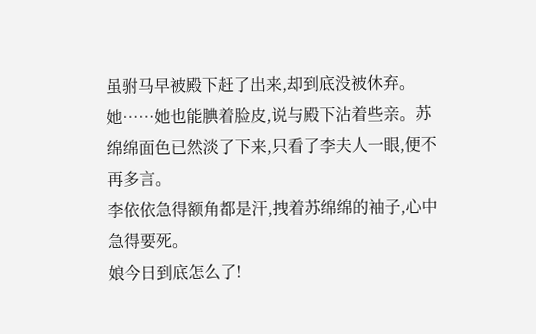虽驸马早被殿下赶了出来,却到底没被休弃。
她……她也能腆着脸皮,说与殿下沾着些亲。苏绵绵面色已然淡了下来,只看了李夫人一眼,便不再多言。
李依依急得额角都是汗,拽着苏绵绵的袖子,心中急得要死。
娘今日到底怎么了!